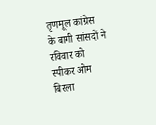तृणमूल कांग्रेस के बागी सांसदों ने रविवार को स्पीकर ओम बिरला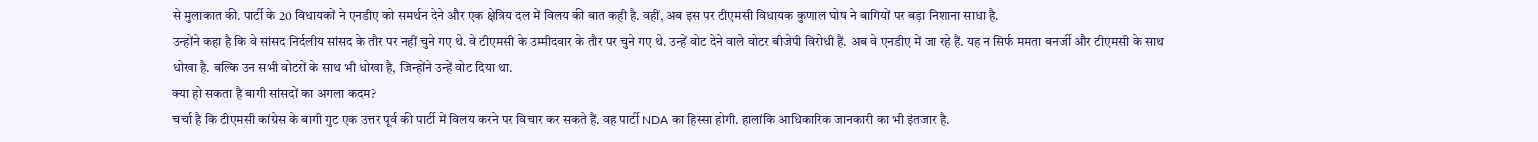से मुलाकात की. पार्टी के 20 विधायकों ने एनडीए को समर्थन देने और एक क्षेत्रिय दल में विलय की बात कही है. वहीं, अब इस पर टीएमसी विधायक कुणाल घोष ने बागियों पर बड़ा निशाना साधा है.
उन्होंने कहा है कि वे सांसद निर्दलीय सांसद के तौर पर नहीं चुने गए थे. वे टीएमसी के उम्मीदवार के तौर पर चुने गए थे. उन्हें वोट देने वाले वोटर बीजेपी विरोधी हैं. अब वे एनडीए में जा रहे हैं. यह न सिर्फ ममता बनर्जी और टीएमसी के साथ धोखा है. बल्कि उन सभी वोटरों के साथ भी धोखा है, जिन्होंने उन्हें वोट दिया था.
क्या हो सकता है बागी सांसदों का अगला कदम?
चर्चा है कि टीएमसी कांग्रेस के बागी गुट एक उत्तर पूर्व की पार्टी में विलय करने पर विचार कर सकते हैं. वह पार्टी NDA का हिस्सा होगी. हालांकि आधिकारिक जानकारी का भी इंतजार है.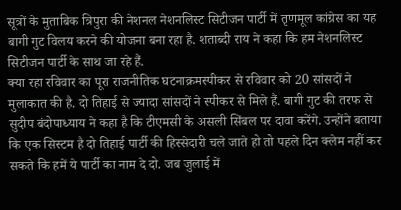सूत्रों के मुताबिक त्रिपुरा की नेशनल नेशनलिस्ट सिटीजन पार्टी में तृणमूल कांग्रेस का यह बागी गुट विलय करने की योजना बना रहा है. शताब्दी राय ने कहा कि हम नेशनलिस्ट सिटीजन पार्टी के साथ जा रहे हैं.
क्या रहा रविवार का पूरा राजनीतिक घटनाक्रमस्पीकर से रविवार को 20 सांसदों ने मुलाकात की है. दो तिहाई से ज्यादा सांसदों ने स्पीकर से मिले हैं. बागी गुट की तरफ से सुदीप बंदोपाध्याय ने कहा है कि टीएमसी के असली सिंबल पर दावा करेंगे. उन्होंने बताया कि एक सिस्टम है दो तिहाई पार्टी की हिस्सेदारी चले जाते हो तो पहले दिन क्लेम नहीं कर सकते कि हमें ये पार्टी का नाम दे दो. जब जुलाई में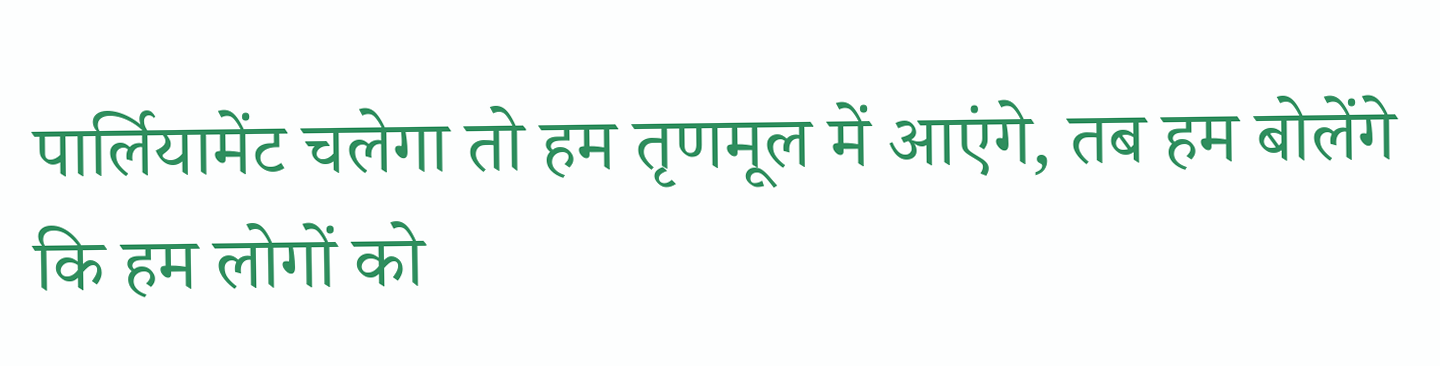पार्लियामेंट चलेगा तो हम तृणमूल में आएंगे, तब हम बोलेंगे कि हम लोगों को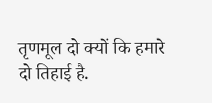तृणमूल दो क्यों कि हमारे दो तिहाई है.